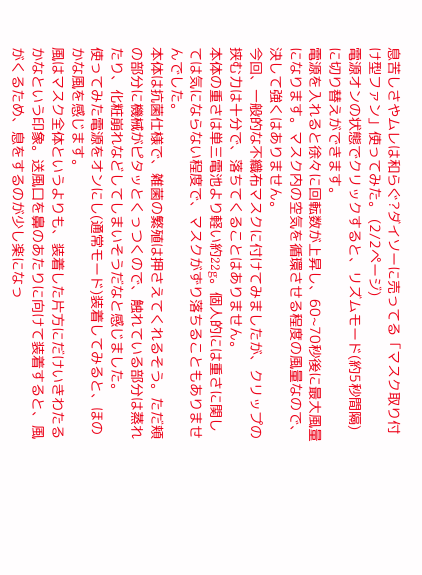息苦しさやムレは和らぐ?ダイソーに売ってる「マスク取り付け型ファン」使ってみた。 (2/2ページ)
電源オンの状態でクリックすると、リズムモード(約5秒間隔)に切り替えができます。
電源を入れると徐々に回転数が上昇し、60~70秒後に最大風量になります。マスク内の空気を循環させる程度の風量なので、決して強くはありません。
今回、一般的な不織布マスクに付けてみましたが、クリップの挟む力は十分で、落ちてくることはありません。
本体の重さは単三電池より軽い約22g。個人的には重さに関しては気にならない程度で、マスクがずり落ちることもありませんでした。
本体は抗菌仕様で、雑菌の繁殖は押さえてくれるそう。ただ頬の部分に機械がピタッとくっつくので、触れている部分は蒸れたり、化粧崩れなどしてしまいそうだなと感じました。
使ってみた電源をオンにし(通常モード)装着してみると、ほのかな風を感じます。
風はマスク全体というよりも、装着した片方にだけいきわたるかなという印象。送風口を鼻のあたりに向けて装着すると、風がくるため、息をするのが少し楽になっ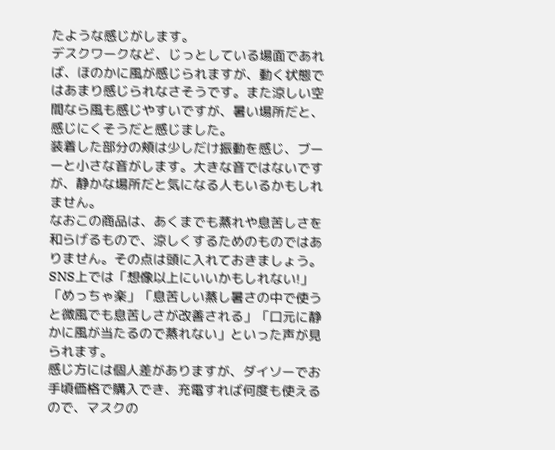たような感じがします。
デスクワークなど、じっとしている場面であれば、ほのかに風が感じられますが、動く状態ではあまり感じられなさそうです。また涼しい空間なら風も感じやすいですが、暑い場所だと、感じにくそうだと感じました。
装着した部分の頬は少しだけ振動を感じ、ブーーと小さな音がします。大きな音ではないですが、静かな場所だと気になる人もいるかもしれません。
なおこの商品は、あくまでも蒸れや息苦しさを和らげるもので、涼しくするためのものではありません。その点は頭に入れておきましょう。
SNS上では「想像以上にいいかもしれない!」「めっちゃ楽」「息苦しい蒸し暑さの中で使うと微風でも息苦しさが改善される」「口元に静かに風が当たるので蒸れない」といった声が見られます。
感じ方には個人差がありますが、ダイソーでお手頃価格で購入でき、充電すれば何度も使えるので、マスクの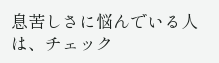息苦しさに悩んでいる人は、チェック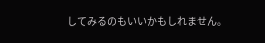してみるのもいいかもしれません。